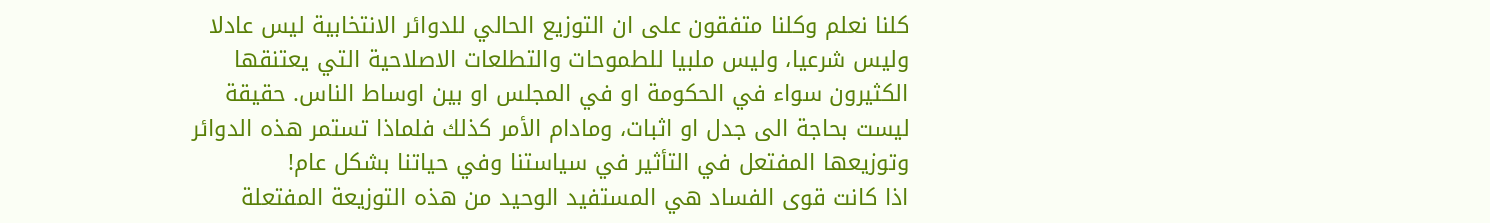كلنا نعلم وكلنا متفقون على ان التوزيع الحالي للدوائر الانتخابية ليس عادلا وليس شرعيا، وليس ملبيا للطموحات والتطلعات الاصلاحية التي يعتنقها الكثيرون سواء في الحكومة او في المجلس او بين اوساط الناس. حقيقة ليست بحاجة الى جدل او اثبات، ومادام الأمر كذلك فلماذا تستمر هذه الدوائر وتوزيعها المفتعل في التأثير في سياستنا وفي حياتنا بشكل عام!
اذا كانت قوى الفساد هي المستفيد الوحيد من هذه التوزيعة المفتعلة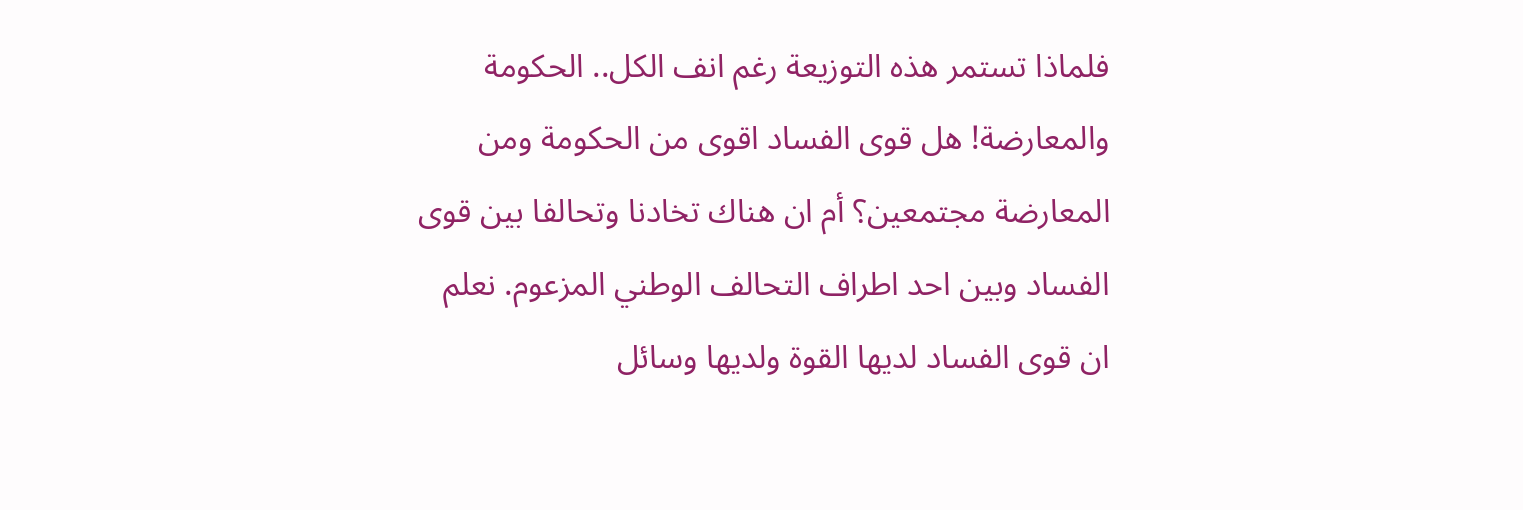فلماذا تستمر هذه التوزيعة رغم انف الكل.. الحكومة والمعارضة! هل قوى الفساد اقوى من الحكومة ومن المعارضة مجتمعين؟ أم ان هناك تخادنا وتحالفا بين قوى الفساد وبين احد اطراف التحالف الوطني المزعوم. نعلم ان قوى الفساد لديها القوة ولديها وسائل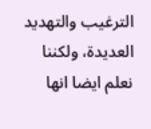الترغيب والتهديد العديدة، ولكننا نعلم ايضا انها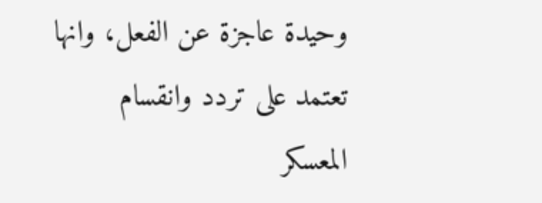وحيدة عاجزة عن الفعل، وانها تعتمد على تردد وانقسام المعسكر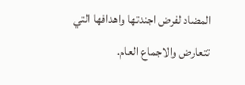المضاد لفرض اجندتها واهدافها التي تتعارض والاجماع العام.